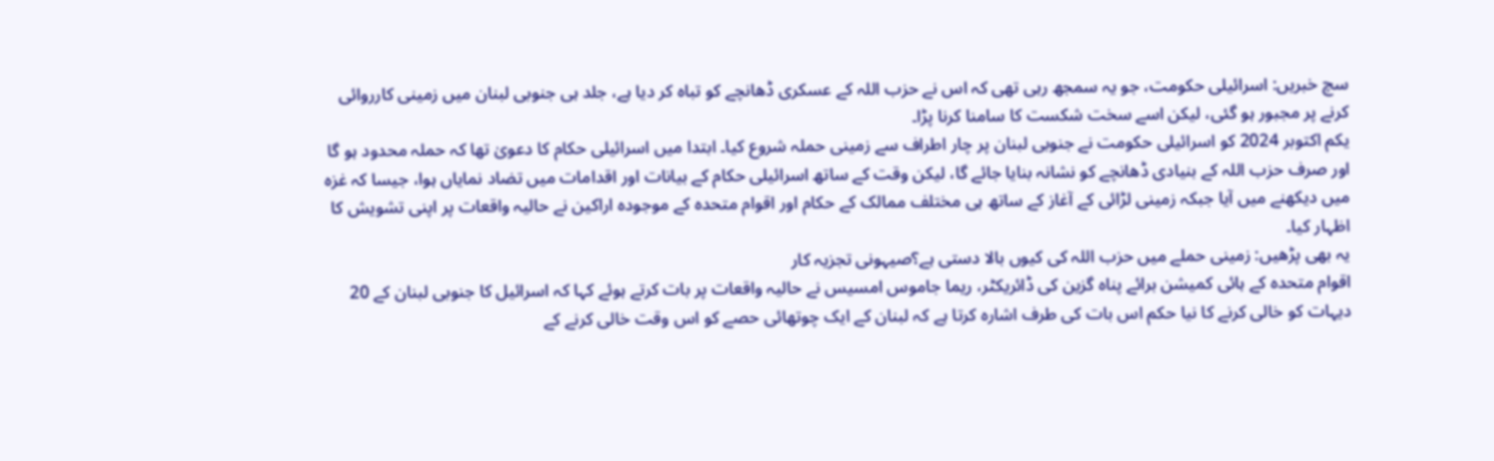سچ خبریں: اسرائیلی حکومت، جو یہ سمجھ رہی تھی کہ اس نے حزب اللہ کے عسکری ڈھانچے کو تباہ کر دیا ہے، جلد ہی جنوبی لبنان میں زمینی کارروائی کرنے پر مجبور ہو گئی، لیکن اسے سخت شکست کا سامنا کرنا پڑا۔
یکم اکتوبر 2024 کو اسرائیلی حکومت نے جنوبی لبنان پر چار اطراف سے زمینی حملہ شروع کیا۔ ابتدا میں اسرائیلی حکام کا دعویٰ تھا کہ حملہ محدود ہو گا اور صرف حزب اللہ کے بنیادی ڈھانچے کو نشانہ بنایا جائے گا، لیکن وقت کے ساتھ اسرائیلی حکام کے بیانات اور اقدامات میں تضاد نمایاں ہوا، جیسا کہ غزہ میں دیکھنے میں آیا جبکہ زمینی لڑائی کے آغاز کے ساتھ ہی مختلف ممالک کے حکام اور اقوام متحدہ کے موجودہ اراکین نے حالیہ واقعات پر اپنی تشویش کا اظہار کیا۔
یہ بھی پڑھیں: زمینی حملے میں حزب اللہ کی کیوں بالا دستی ہے؟صیہونی تجزیہ کار
اقوام متحدہ کے ہائی کمیشن برائے پناہ گزین کی ڈائریکٹر، ریما جاموس امسیس نے حالیہ واقعات پر بات کرتے ہوئے کہا کہ اسرائیل کا جنوبی لبنان کے 20 دیہات کو خالی کرنے کا نیا حکم اس بات کی طرف اشارہ کرتا ہے کہ لبنان کے ایک چوتھائی حصے کو اس وقت خالی کرنے کے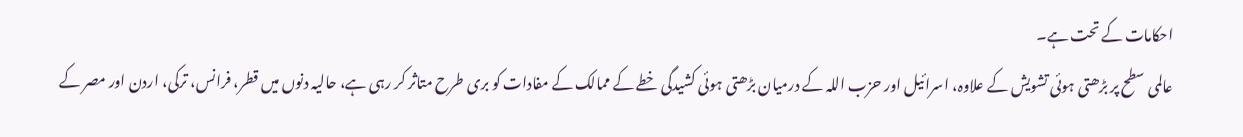احکامات کے تحت ہے۔
عالمی سطح پر بڑھتی ہوئی تشویش کے علاوہ، اسرائیل اور حزب اللہ کے درمیان بڑھتی ہوئی کشیدگی خطے کے ممالک کے مفادات کو بری طرح متاثر کر رہی ہے، حالیہ دنوں میں قطر، فرانس، ترکی، اردن اور مصر کے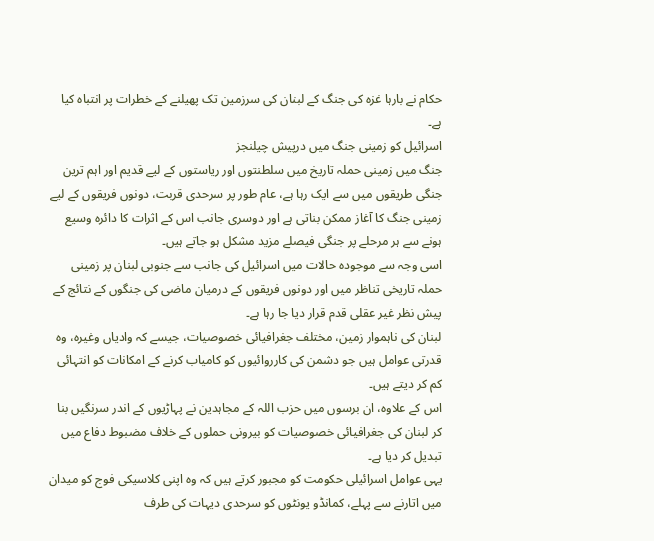حکام نے بارہا غزہ کی جنگ کے لبنان کی سرزمین تک پھیلنے کے خطرات پر انتباہ کیا ہے۔
اسرائیل کو زمینی جنگ میں درپیش چیلنجز
جنگ میں زمینی حملہ تاریخ میں سلطنتوں اور ریاستوں کے لیے قدیم اور اہم ترین جنگی طریقوں میں سے ایک رہا ہے، عام طور پر سرحدی قربت، دونوں فریقوں کے لیے زمینی جنگ کا آغاز ممکن بناتی ہے اور دوسری جانب اس کے اثرات کا دائرہ وسیع ہونے سے ہر مرحلے پر جنگی فیصلے مزید مشکل ہو جاتے ہیں۔
اسی وجہ سے موجودہ حالات میں اسرائیل کی جانب سے جنوبی لبنان پر زمینی حملہ تاریخی تناظر میں اور دونوں فریقوں کے درمیان ماضی کی جنگوں کے نتائج کے پیش نظر غیر عقلی قدم قرار دیا جا رہا ہے۔
لبنان کی ناہموار زمین، مختلف جغرافیائی خصوصیات، جیسے کہ وادیاں وغیرہ، وہ قدرتی عوامل ہیں جو دشمن کی کارروائیوں کو کامیاب کرنے کے امکانات کو انتہائی کم کر دیتے ہیں۔
اس کے علاوہ، ان برسوں میں حزب اللہ کے مجاہدین نے پہاڑیوں کے اندر سرنگیں بنا کر لبنان کی جغرافیائی خصوصیات کو بیرونی حملوں کے خلاف مضبوط دفاع میں تبدیل کر دیا ہے۔
یہی عوامل اسرائیلی حکومت کو مجبور کرتے ہیں کہ وہ اپنی کلاسیکی فوج کو میدان میں اتارنے سے پہلے، کمانڈو یونٹوں کو سرحدی دیہات کی طرف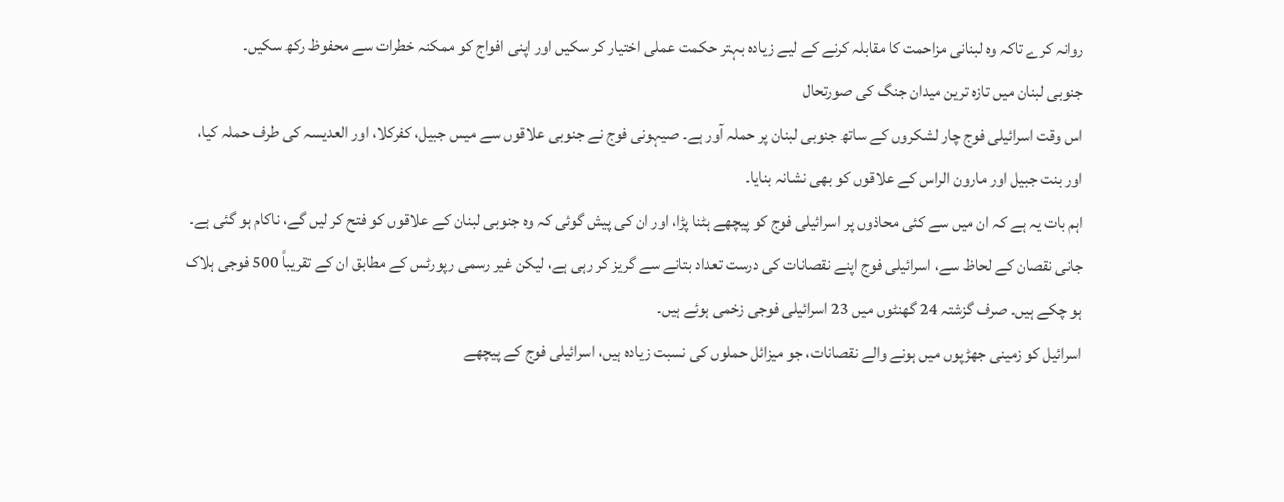روانہ کرے تاکہ وہ لبنانی مزاحمت کا مقابلہ کرنے کے لیے زیادہ بہتر حکمت عملی اختیار کر سکیں اور اپنی افواج کو ممکنہ خطرات سے محفوظ رکھ سکیں۔
جنوبی لبنان میں تازہ ترین میدان جنگ کی صورتحال
اس وقت اسرائیلی فوج چار لشکروں کے ساتھ جنوبی لبنان پر حملہ آور ہے۔ صیہونی فوج نے جنوبی علاقوں سے میس جبیل، کفرکلا، اور العدیسہ کی طرف حملہ کیا، اور بنت جبیل اور مارون الراس کے علاقوں کو بھی نشانہ بنایا۔
اہم بات یہ ہے کہ ان میں سے کئی محاذوں پر اسرائیلی فوج کو پیچھے ہٹنا پڑا، اور ان کی پیش گوئی کہ وہ جنوبی لبنان کے علاقوں کو فتح کر لیں گے، ناکام ہو گئی ہے۔
جانی نقصان کے لحاظ سے، اسرائیلی فوج اپنے نقصانات کی درست تعداد بتانے سے گریز کر رہی ہے، لیکن غیر رسمی رپورٹس کے مطابق ان کے تقریباً 500 فوجی ہلاک ہو چکے ہیں۔ صرف گزشتہ 24 گھنٹوں میں 23 اسرائیلی فوجی زخمی ہوئے ہیں۔
اسرائیل کو زمینی جھڑپوں میں ہونے والے نقصانات، جو میزائل حملوں کی نسبت زیادہ ہیں، اسرائیلی فوج کے پیچھے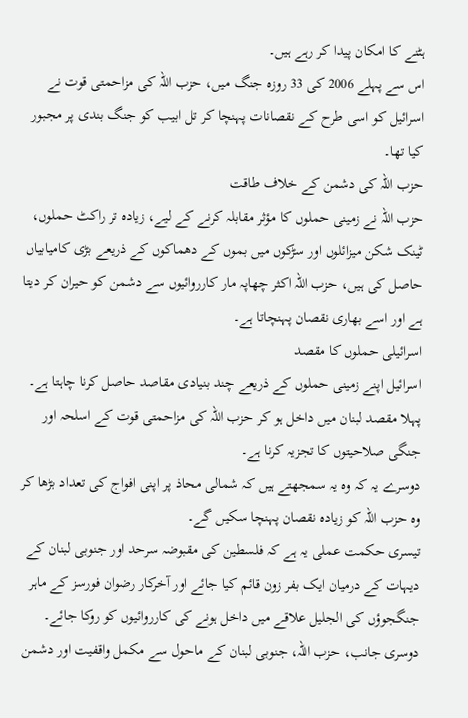ہٹنے کا امکان پیدا کر رہے ہیں۔
اس سے پہلے 2006 کی 33 روزہ جنگ میں، حزب اللہ کی مزاحمتی قوت نے اسرائیل کو اسی طرح کے نقصانات پہنچا کر تل ابیب کو جنگ بندی پر مجبور کیا تھا۔
حزب اللہ کی دشمن کے خلاف طاقت
حزب اللہ نے زمینی حملوں کا مؤثر مقابلہ کرنے کے لیے، زیادہ تر راکٹ حملوں، ٹینک شکن میزائلوں اور سڑکوں میں بموں کے دھماکوں کے ذریعے بڑی کامیابیاں حاصل کی ہیں، حزب اللہ اکثر چھاپہ مار کارروائیوں سے دشمن کو حیران کر دیتا ہے اور اسے بھاری نقصان پہنچاتا ہے۔
اسرائیلی حملوں کا مقصد
اسرائیل اپنے زمینی حملوں کے ذریعے چند بنیادی مقاصد حاصل کرنا چاہتا ہے۔ پہلا مقصد لبنان میں داخل ہو کر حزب اللہ کی مزاحمتی قوت کے اسلحہ اور جنگی صلاحیتوں کا تجزیہ کرنا ہے۔
دوسرے یہ کہ وہ یہ سمجھتے ہیں کہ شمالی محاذ پر اپنی افواج کی تعداد بڑھا کر وہ حزب اللہ کو زیادہ نقصان پہنچا سکیں گے۔
تیسری حکمت عملی یہ ہے کہ فلسطین کی مقبوضہ سرحد اور جنوبی لبنان کے دیہات کے درمیان ایک بفر زون قائم کیا جائے اور آخرکار رضوان فورسز کے ماہر جنگجوؤں کی الجلیل علاقے میں داخل ہونے کی کارروائیوں کو روکا جائے۔
دوسری جانب، حزب اللہ، جنوبی لبنان کے ماحول سے مکمل واقفیت اور دشمن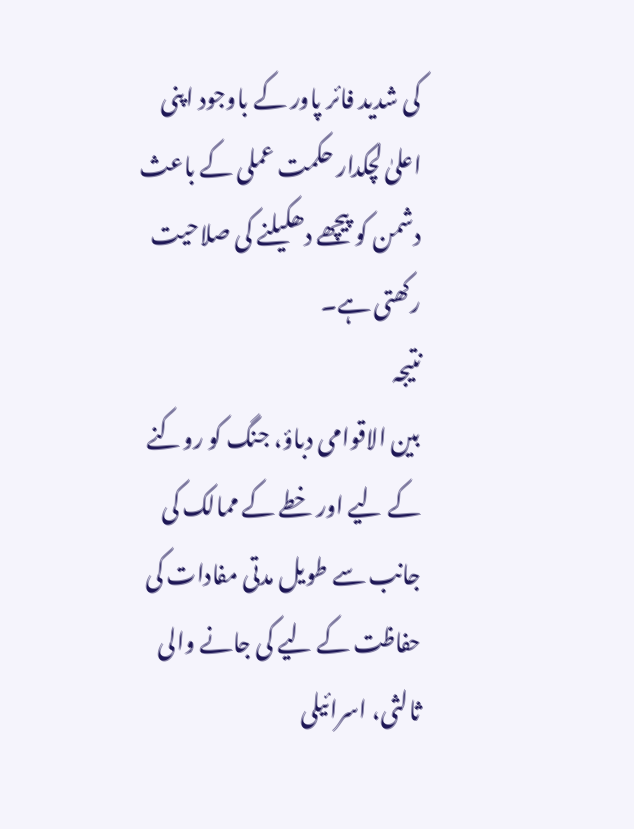کی شدید فائر پاور کے باوجود اپنی اعلیٰ لچکدار حکمت عملی کے باعث دشمن کو پیچھے دھکیلنے کی صلاحیت رکھتی ہے۔
نتیجہ
بین الاقوامی دباؤ، جنگ کو روکنے کے لیے اور خطے کے ممالک کی جانب سے طویل مدتی مفادات کی حفاظت کے لیے کی جانے والی ثالثی، اسرائیلی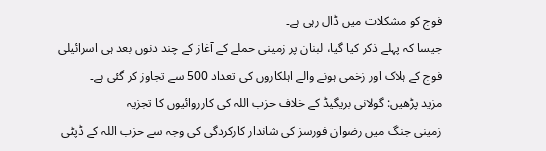فوج کو مشکلات میں ڈال رہی ہے۔
جیسا کہ پہلے ذکر کیا گیا، لبنان پر زمینی حملے کے آغاز کے چند دنوں بعد ہی اسرائیلی فوج کے ہلاک اور زخمی ہونے والے اہلکاروں کی تعداد 500 سے تجاوز کر گئی ہے۔
مزید پڑھیں: گولانی بریگیڈ کے خلاف حزب اللہ کی کارروائیوں کا تجزیہ
زمینی جنگ میں رضوان فورسز کی شاندار کارکردگی کی وجہ سے حزب اللہ کے ڈپٹی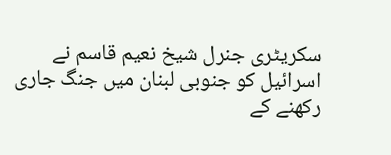سکریٹری جنرل شیخ نعیم قاسم نے اسرائیل کو جنوبی لبنان میں جنگ جاری رکھنے کے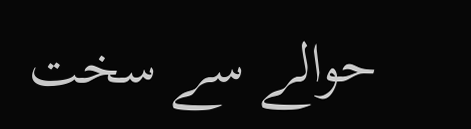حوالے سے سخت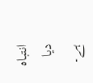انتباہ دیا ہے۔